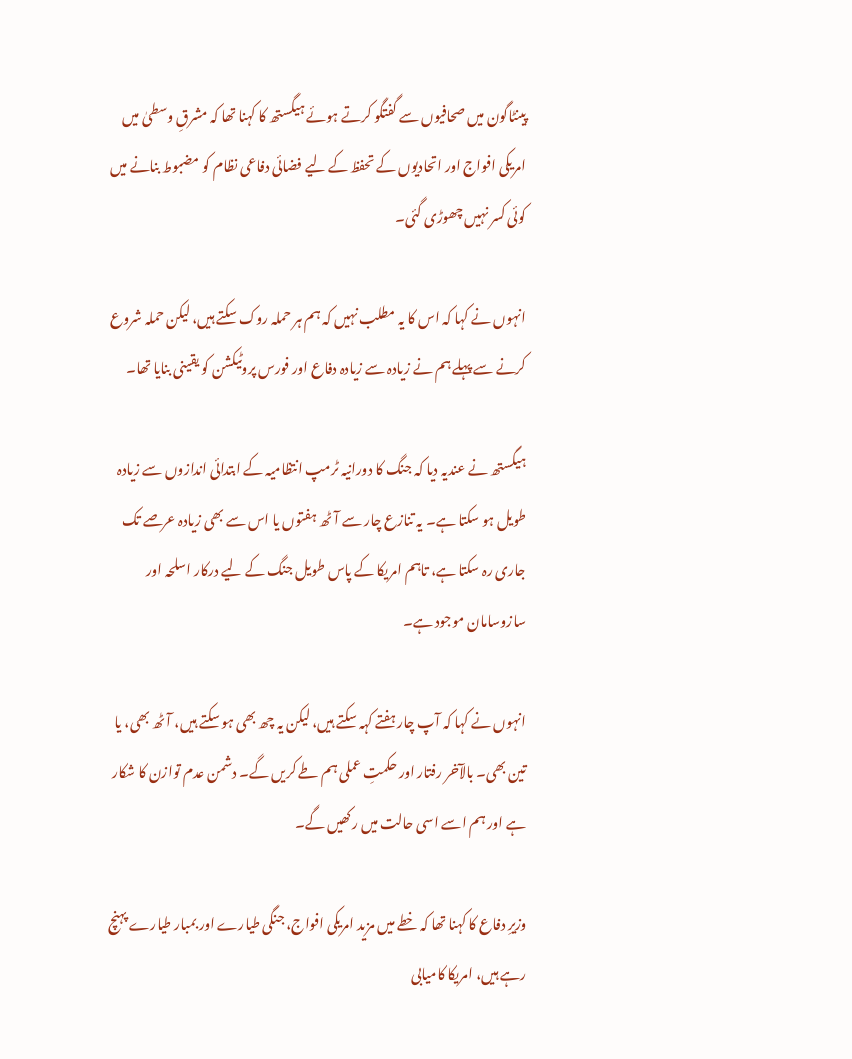پینٹاگون میں صحافیوں سے گفتگو کرتے ہوئے ہیگستھ کا کہنا تھا کہ مشرقِ وسطیٰ میں امریکی افواج اور اتحادیوں کے تحفظ کے لیے فضائی دفاعی نظام کو مضبوط بنانے میں کوئی کسر نہیں چھوڑی گئی۔

انہوں نے کہا کہ اس کا یہ مطلب نہیں کہ ہم ہر حملہ روک سکتے ہیں، لیکن حملہ شروع کرنے سے پہلے ہم نے زیادہ سے زیادہ دفاع اور فورس پروٹیکشن کو یقینی بنایا تھا۔

ہیگستھ نے عندیہ دیا کہ جنگ کا دورانیہ ٹرمپ انتظامیہ کے ابتدائی اندازوں سے زیادہ طویل ہو سکتا ہے۔ یہ تنازع چار سے آٹھ ہفتوں یا اس سے بھی زیادہ عرصے تک جاری رہ سکتا ہے، تاہم امریکا کے پاس طویل جنگ کے لیے درکار اسلحہ اور سازوسامان موجود ہے۔

انہوں نے کہا کہ آپ چار ہفتے کہہ سکتے ہیں، لیکن یہ چھ بھی ہو سکتے ہیں، آٹھ بھی، یا تین بھی۔ بالآخر رفتار اور حکمتِ عملی ہم طے کریں گے۔ دشمن عدم توازن کا شکار ہے اور ہم اسے اسی حالت میں رکھیں گے۔

وزیرِ دفاع کا کہنا تھا کہ خطے میں مزید امریکی افواج، جنگی طیارے اور بمبار طیارے پہنچ رہے ہیں، امریکا کامیابی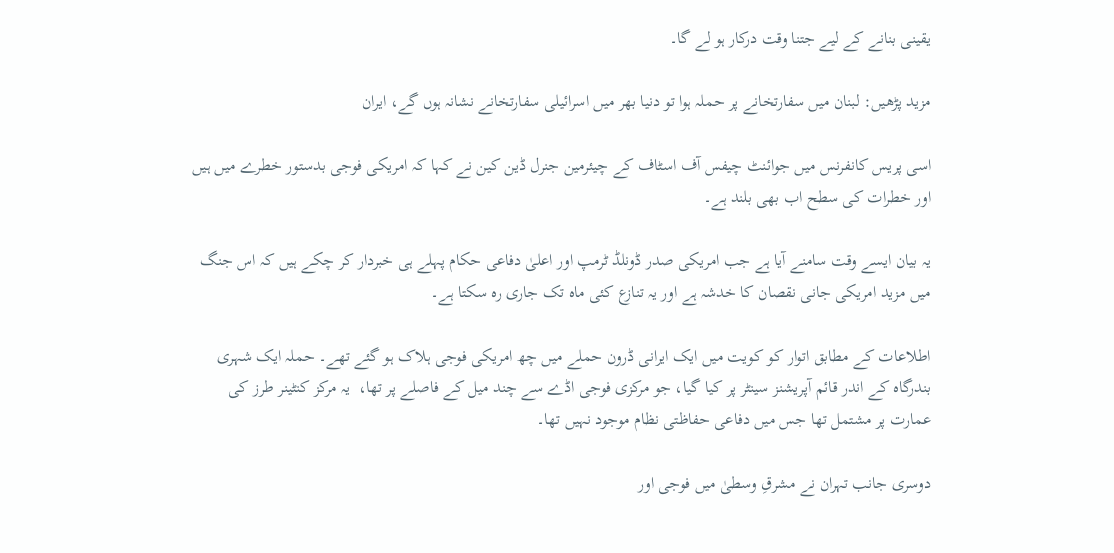یقینی بنانے کے لیے جتنا وقت درکار ہو لے گا۔

مزید پڑھیں: لبنان میں سفارتخانے پر حملہ ہوا تو دنیا بھر میں اسرائیلی سفارتخانے نشانہ ہوں گے، ایران

اسی پریس کانفرنس میں جوائنٹ چیفس آف اسٹاف کے چیئرمین جنرل ڈین کین نے کہا کہ امریکی فوجی بدستور خطرے میں ہیں اور خطرات کی سطح اب بھی بلند ہے۔

یہ بیان ایسے وقت سامنے آیا ہے جب امریکی صدر ڈونلڈ ٹرمپ اور اعلیٰ دفاعی حکام پہلے ہی خبردار کر چکے ہیں کہ اس جنگ میں مزید امریکی جانی نقصان کا خدشہ ہے اور یہ تنازع کئی ماہ تک جاری رہ سکتا ہے۔

اطلاعات کے مطابق اتوار کو کویت میں ایک ایرانی ڈرون حملے میں چھ امریکی فوجی ہلاک ہو گئے تھے۔ حملہ ایک شہری بندرگاہ کے اندر قائم آپریشنز سینٹر پر کیا گیا، جو مرکزی فوجی اڈے سے چند میل کے فاصلے پر تھا،  یہ مرکز کنٹینر طرز کی عمارت پر مشتمل تھا جس میں دفاعی حفاظتی نظام موجود نہیں تھا۔

دوسری جانب تہران نے مشرقِ وسطیٰ میں فوجی اور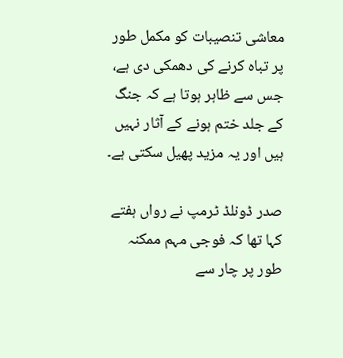معاشی تنصیبات کو مکمل طور پر تباہ کرنے کی دھمکی دی ہے، جس سے ظاہر ہوتا ہے کہ جنگ کے جلد ختم ہونے کے آثار نہیں ہیں اور یہ مزید پھیل سکتی ہے۔

صدر ڈونلڈ ٹرمپ نے رواں ہفتے کہا تھا کہ فوجی مہم ممکنہ طور پر چار سے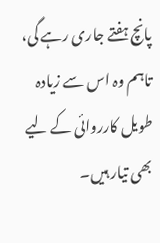پانچ ہفتے جاری رہے گی، تاہم وہ اس سے زیادہ طویل کارروائی کے لیے بھی تیار ہیں۔